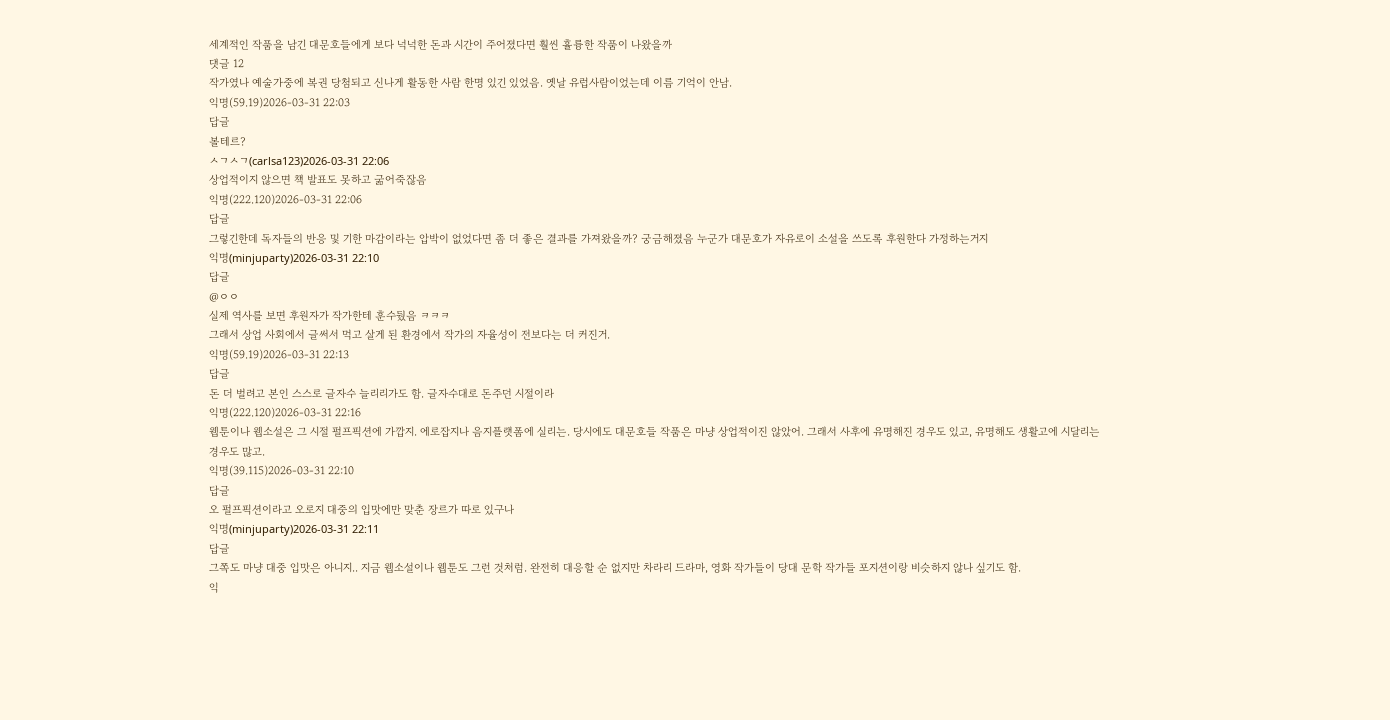세계적인 작품을 남긴 대문호들에게 보다 넉넉한 돈과 시간이 주어졌다면 훨씬 휼륭한 작품이 나왔을까
댓글 12
작가였나 예술가중에 복권 당첨되고 신나게 활동한 사람 한명 있긴 있었음. 옛날 유럽사람이었는데 이름 기억이 안남.
익명(59.19)2026-03-31 22:03
답글
볼테르?
ㅅㄱㅅㄱ(carlsa123)2026-03-31 22:06
상업적이지 않으면 책 발표도 못하고 굶어죽잖음
익명(222.120)2026-03-31 22:06
답글
그렇긴한데 독자들의 반응 및 기한 마감이라는 압박이 없었다면 좀 더 좋은 결과를 가져왔을까? 궁금해졌음 누군가 대문호가 자유로이 소설을 쓰도록 후원한다 가정하는거지
익명(minjuparty)2026-03-31 22:10
답글
@ㅇㅇ
실제 역사를 보면 후원자가 작가한테 훈수뒀음 ㅋㅋㅋ
그래서 상업 사회에서 글써서 먹고 살게 된 환경에서 작가의 자율성이 전보다는 더 커진거.
익명(59.19)2026-03-31 22:13
답글
돈 더 벌려고 본인 스스로 글자수 늘리리가도 함. 글자수대로 돈주던 시절이라
익명(222.120)2026-03-31 22:16
웹툰이나 웹소설은 그 시절 펄프픽션에 가깝지. 에로잡지나 음지플랫폼에 실리는. 당시에도 대문호들 작품은 마냥 상업적이진 않았어. 그래서 사후에 유명해진 경우도 있고, 유명해도 생활고에 시달리는 경우도 많고.
익명(39.115)2026-03-31 22:10
답글
오 펄프픽션이라고 오로지 대중의 입맛에만 맞춘 장르가 따로 있구나
익명(minjuparty)2026-03-31 22:11
답글
그쪽도 마냥 대중 입맛은 아니지.. 지금 웹소설이나 웹툰도 그런 것처럼. 완전히 대응할 순 없지만 차라리 드라마, 영화 작가들이 당대 문학 작가들 포지션이랑 비슷하지 않나 싶기도 함.
익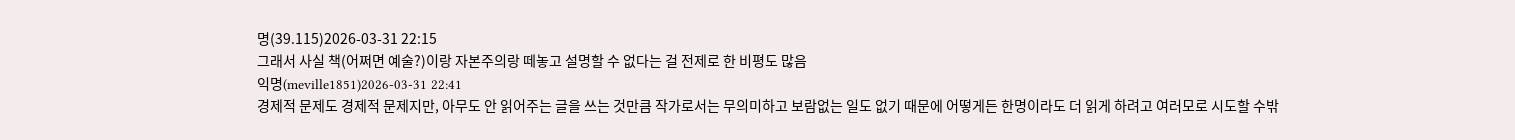명(39.115)2026-03-31 22:15
그래서 사실 책(어쩌면 예술?)이랑 자본주의랑 떼놓고 설명할 수 없다는 걸 전제로 한 비평도 많음
익명(meville1851)2026-03-31 22:41
경제적 문제도 경제적 문제지만, 아무도 안 읽어주는 글을 쓰는 것만큼 작가로서는 무의미하고 보람없는 일도 없기 때문에 어떻게든 한명이라도 더 읽게 하려고 여러모로 시도할 수밖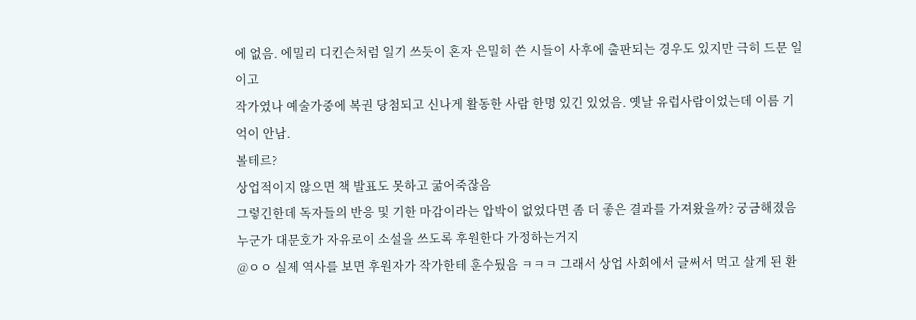에 없음. 에밀리 디킨슨처럼 일기 쓰듯이 혼자 은밀히 쓴 시들이 사후에 출판되는 경우도 있지만 극히 드문 일이고
작가였나 예술가중에 복권 당첨되고 신나게 활동한 사람 한명 있긴 있었음. 옛날 유럽사람이었는데 이름 기억이 안남.
볼테르?
상업적이지 않으면 책 발표도 못하고 굶어죽잖음
그렇긴한데 독자들의 반응 및 기한 마감이라는 압박이 없었다면 좀 더 좋은 결과를 가져왔을까? 궁금해졌음 누군가 대문호가 자유로이 소설을 쓰도록 후원한다 가정하는거지
@ㅇㅇ 실제 역사를 보면 후원자가 작가한테 훈수뒀음 ㅋㅋㅋ 그래서 상업 사회에서 글써서 먹고 살게 된 환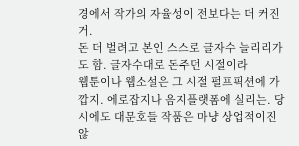경에서 작가의 자율성이 전보다는 더 커진거.
돈 더 벌려고 본인 스스로 글자수 늘리리가도 함. 글자수대로 돈주던 시절이라
웹툰이나 웹소설은 그 시절 펄프픽션에 가깝지. 에로잡지나 음지플랫폼에 실리는. 당시에도 대문호들 작품은 마냥 상업적이진 않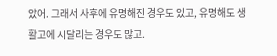았어. 그래서 사후에 유명해진 경우도 있고, 유명해도 생활고에 시달리는 경우도 많고.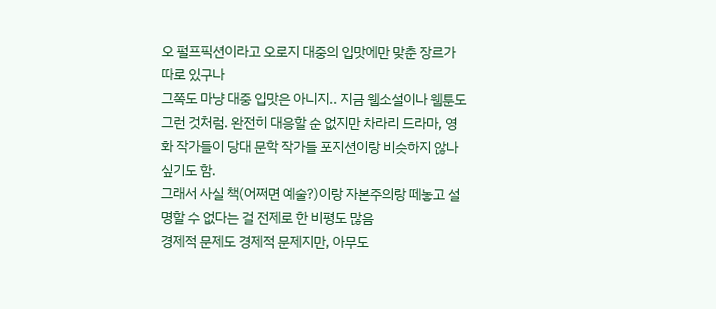오 펄프픽션이라고 오로지 대중의 입맛에만 맞춘 장르가 따로 있구나
그쪽도 마냥 대중 입맛은 아니지.. 지금 웹소설이나 웹툰도 그런 것처럼. 완전히 대응할 순 없지만 차라리 드라마, 영화 작가들이 당대 문학 작가들 포지션이랑 비슷하지 않나 싶기도 함.
그래서 사실 책(어쩌면 예술?)이랑 자본주의랑 떼놓고 설명할 수 없다는 걸 전제로 한 비평도 많음
경제적 문제도 경제적 문제지만, 아무도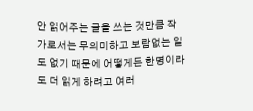안 읽어주는 글을 쓰는 것만큼 작가로서는 무의미하고 보람없는 일도 없기 때문에 어떻게든 한명이라도 더 읽게 하려고 여러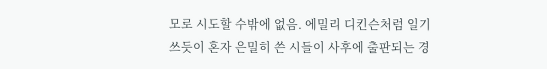모로 시도할 수밖에 없음. 에밀리 디킨슨처럼 일기 쓰듯이 혼자 은밀히 쓴 시들이 사후에 출판되는 경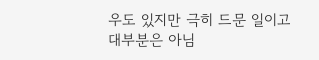우도 있지만 극히 드문 일이고
대부분은 아님